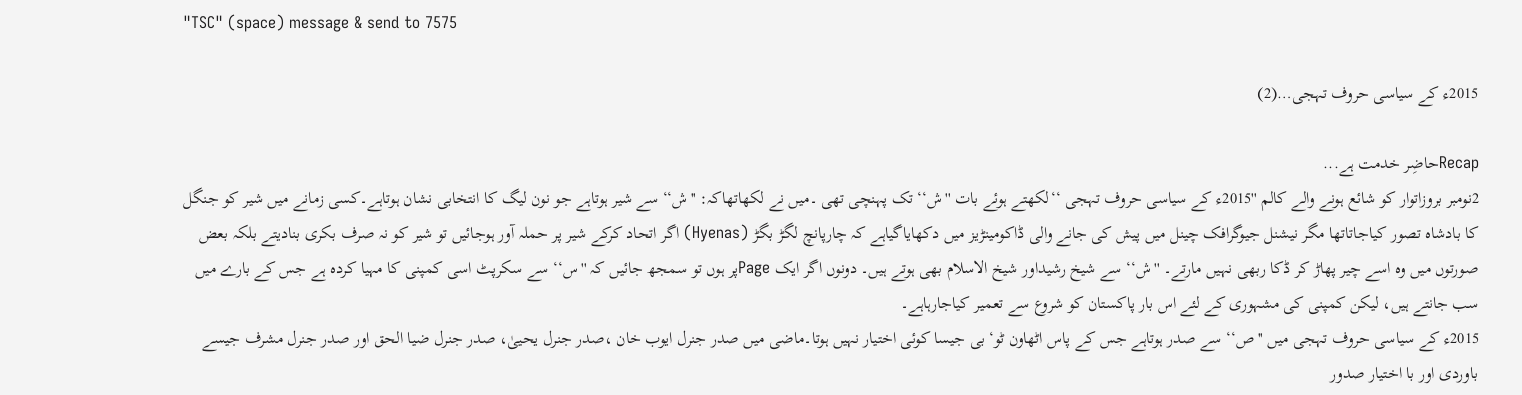"TSC" (space) message & send to 7575

2015ء کے سیاسی حروف تہجی…(2)

Recapحاضِر خدمت ہے...
2نومبر بروزاتوار کو شائع ہونے والے کالم ''2015ء کے سیاسی حروف تہجی ‘‘لکھتے ہوئے بات ''ش‘‘ تک پہنچی تھی ۔میں نے لکھاتھاکہ: ''ش‘‘ سے شیر ہوتاہے جو نون لیگ کا انتخابی نشان ہوتاہے۔کسی زمانے میں شیر کو جنگل کا بادشاہ تصور کیاجاتاتھا مگر نیشنل جیوگرافک چینل میں پیش کی جانے والی ڈاکومینڑیز میں دکھایاگیاہے کہ چارپانچ لگڑ بگڑ (Hyenas) اگر اتحاد کرکے شیر پر حملہ آور ہوجائیں تو شیر کو نہ صرف بکری بنادیتے بلکہ بعض صورتوں میں وہ اسے چیر پھاڑ کر ڈکا ربھی نہیں مارتے۔ ''ش‘‘ سے شیخ رشیداور شیخ الاسلام بھی ہوتے ہیں۔ دونوں اگر ایک Pageپر ہوں تو سمجھ جائیں کہ ''س‘‘ سے سکرپٹ اسی کمپنی کا مہیا کردہ ہے جس کے بارے میں سب جانتے ہیں، لیکن کمپنی کی مشہوری کے لئے اس بار پاکستان کو شروع سے تعمیر کیاجارہاہے۔
2015ء کے سیاسی حروف تہجی میں ''ص‘‘ سے صدر ہوتاہے جس کے پاس اٹھاون ٹو‘ بی جیسا کوئی اختیار نہیں ہوتا۔ماضی میں صدر جنرل ایوب خان ،صدر جنرل یحییٰ، صدر جنرل ضیا الحق اور صدر جنرل مشرف جیسے باوردی اور با اختیار صدور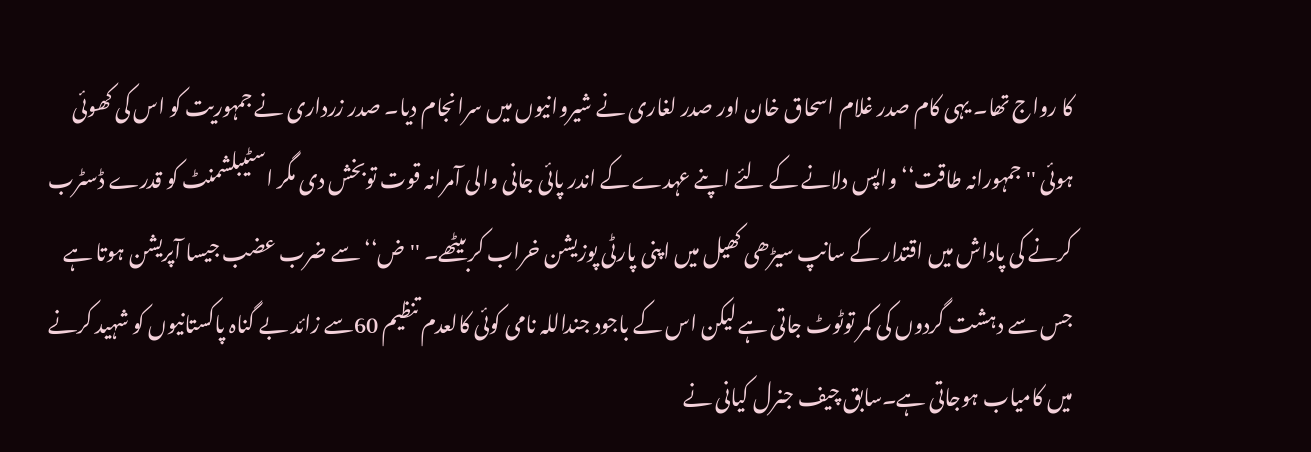کا رواج تھا۔ یہی کام صدر غلام اسحاق خان اور صدر لغاری نے شیروانیوں میں سرانجام دیا۔ صدر زرداری نے جمہوریت کو اس کی کھوئی ہوئی ''جمہورانہ طاقت‘‘ واپس دلانے کے لئے اپنے عہدے کے اندر پائی جانی والی آمرانہ قوت توبخش دی مگر اسٹیبلشمنٹ کو قدرے ڈسٹرب کرنے کی پاداش میں اقتدار کے سانپ سیڑھی کھیل میں اپنی پارٹی پوزیشن خراب کربیٹھے۔ ''ض‘‘ سے ضرب عضب جیسا آپریشن ہوتا ہے جس سے دہشت گردوں کی کمر توٹوٹ جاتی ہے لیکن اس کے باجود جنداللہ نامی کوئی کالعدم تنظیم 60سے زائد بے گناہ پاکستانیوں کو شہید کرنے میں کامیاب ہوجاتی ہے۔سابق چیف جنرل کیانی نے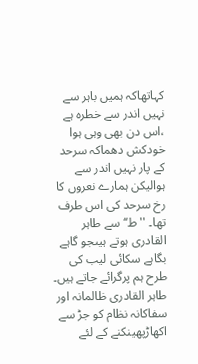کہاتھاکہ ہمیں باہر سے نہیں اندر سے خطرہ ہے ،اس دن بھی وہی ہوا خودکش دھماکہ سرحد کے پار نہیں اندر سے ہوالیکن ہمارے نعروں کا رخ سرحد کی اس طرف تھا۔ ''ط‘‘ سے طاہر القادری ہوتے ہیںجو گاہے بگاہے سکائی لیب کی طرح ہم پرگرائے جاتے ہیں۔ طاہر القادری ظالمانہ اور سفاکانہ نظام کو جڑ سے اکھاڑپھینکنے کے لئے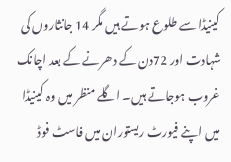کینیڈا سے طلوع ہوتے ہیں مگر 14 جانثاروں کی شہادت اور 72دن کے دھرنے کے بعد اچانک غروب ہوجاتے ہیں۔ اگلے منظر میں وہ کینیڈا میں اپنے فیورٹ ریستوران میں فاسٹ فوڈ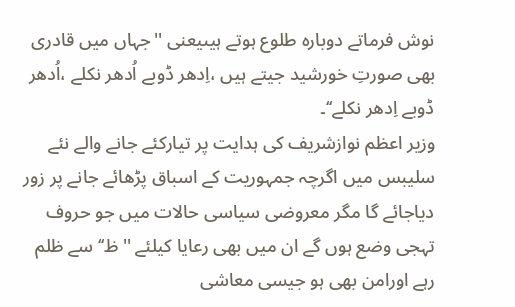نوش فرماتے دوبارہ طلوع ہوتے ہیںیعنی ''جہاں میں قادری بھی صورتِ خورشید جیتے ہیں ،اِدھر ڈوبے اُدھر نکلے ،اُدھر ڈوبے اِدھر نکلے‘‘۔
وزیر اعظم نوازشریف کی ہدایت پر تیارکئے جانے والے نئے سلیبس میں اگرچہ جمہوریت کے اسباق پڑھائے جانے پر زور دیاجائے گا مگر معروضی سیاسی حالات میں جو حروف تہجی وضع ہوں گے ان میں بھی رعایا کیلئے ''ظ‘‘ سے ظلم رہے اورامن بھی ہو جیسی معاشی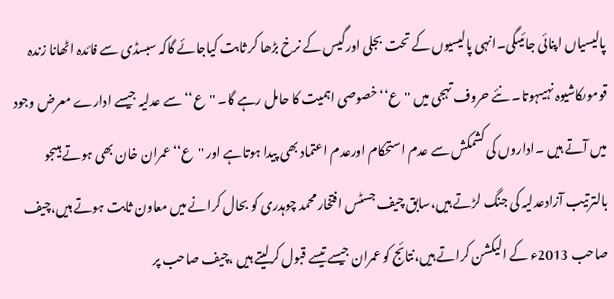پالیسیاں اپنائی جائیںگی۔انہی پالیسیوں کے تحت بجلی اورگیس کے نرخ بڑھا کر ثابت کیاجائے گاکہ سبسڈی سے فائدہ اٹھانا زندہ قوموںکاشیوہ نہیںہوتا۔ نئے حروف تہجی میں ''ع‘‘ خصوصی اہمیت کا حامل رہے گا۔ ''ع‘‘ سے عدلیہ جیسے ادارے معرض وجود میں آتے ہیں ۔اداروں کی کشمکش سے عدم استحکام اورعدم اعتماد بھی پیدا ہوتاہے اور ''ع‘‘ عمران خان بھی ہوتے ہیںجو بالترتیب آزادعدلیہ کی جنگ لڑتے ہیں،سابق چیف جسٹس افتخار محمد چوہدری کو بحال کرانے میں معاون ثابت ہوتے ہیں،چیف صاحب 2013ء کے الیکشن کراتے ہیں،نتائج کو عمران جیسے تیسے قبول کرلیتے ہیں ،چیف صاحب پر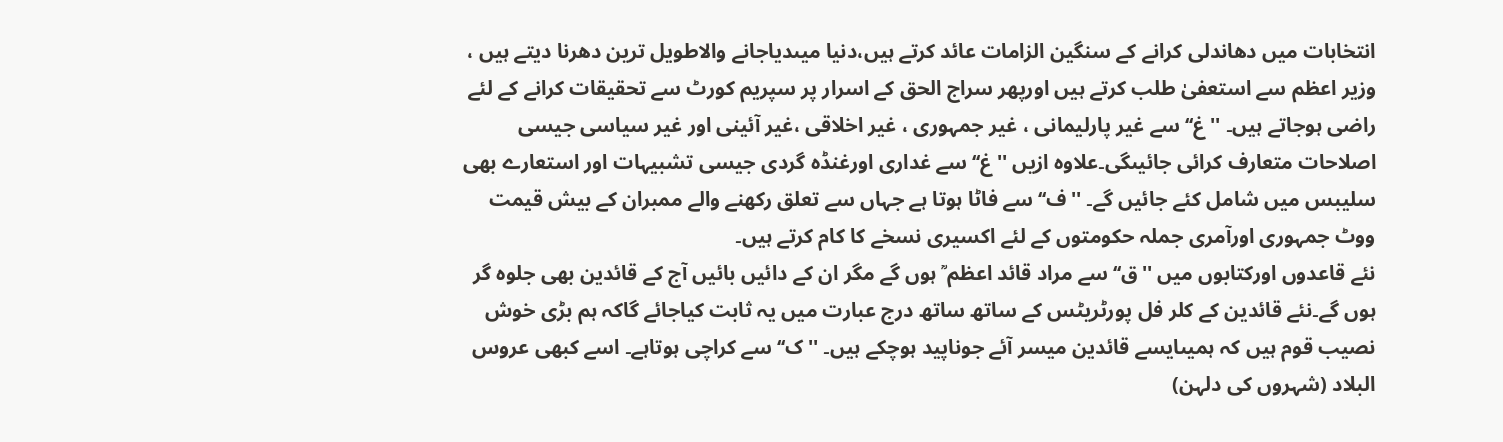انتخابات میں دھاندلی کرانے کے سنگین الزامات عائد کرتے ہیں،دنیا میںدیاجانے والاطویل ترین دھرنا دیتے ہیں ، وزیر اعظم سے استعفیٰ طلب کرتے ہیں اورپھر سراج الحق کے اسرار پر سپریم کورٹ سے تحقیقات کرانے کے لئے راضی ہوجاتے ہیں۔ ''غ‘‘ سے غیر پارلیمانی ، غیر جمہوری ، غیر اخلاقی ،غیر آئینی اور غیر سیاسی جیسی اصلاحات متعارف کرائی جائیںگی۔علاوہ ازیں ''غ‘‘ سے غداری اورغنڈہ گردی جیسی تشبیہات اور استعارے بھی سلیبس میں شامل کئے جائیں گے۔ ''ف‘‘ سے فاٹا ہوتا ہے جہاں سے تعلق رکھنے والے ممبران کے بیش قیمت ووٹ جمہوری اورآمری جملہ حکومتوں کے لئے اکسیری نسخے کا کام کرتے ہیں۔
نئے قاعدوں اورکتابوں میں ''ق‘‘ سے مراد قائد اعظم ؒ ہوں گے مگر ان کے دائیں بائیں آج کے قائدین بھی جلوہ گر ہوں گے۔نئے قائدین کے کلر فل پورٹریٹس کے ساتھ ساتھ درج عبارت میں یہ ثابت کیاجائے گاکہ ہم بڑی خوش نصیب قوم ہیں کہ ہمیںایسے قائدین میسر آئے جوناپید ہوچکے ہیں۔ ''ک‘‘ سے کراچی ہوتاہے۔ اسے کبھی عروس البلاد (شہروں کی دلہن)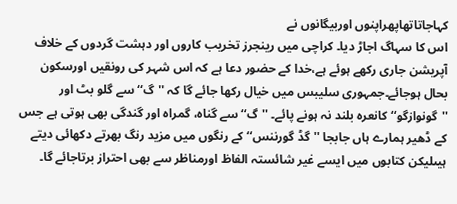کہاجاتاتھاپھراپنوں اوربیگانوں نے
اس کا سہاگ اجاڑ دیا۔ کراچی میں رینجرز تخریب کاروں اور دہشت گردوں کے خلاف آپریشن جاری رکھے ہوئے ہے،خدا کے حضور دعا ہے کہ اس شہر کی رونقیں اورسکون بحال ہوجائے۔جمہوری سلیبس میں خیال رکھا جائے گا کہ ''گ‘‘ سے گلو بٹ اور ''گونوازگو‘‘ کانعرہ بلند نہ ہونے پائے۔ ''گ‘‘ سے گناہ، گمراہ اور گندگی بھی ہوتی ہے جس کے ڈھیر ہمارے ہاں جابجا ''گڈ گورننس‘‘ کے رنگوں میں مزید رنگ بھرتے دکھائی دیتے ہیںلیکن کتابوں میں ایسے غیر شائستہ الفاظ اورمناظر سے بھی احتراز برتاجائے گا۔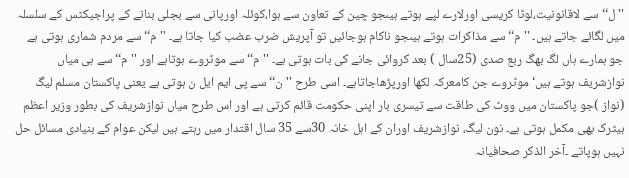''ل‘‘ سے لاقانونیت،لوٹا کریسی اورلارے لپے ہوتے ہیںجو چین کے تعاون سے ہوا،کوئلہ اورپانی سے بجلی بنانے کے پراجیکٹس کے سلسلہ میں لگائے جاتے ہیں۔ ''م‘‘ سے مذاکرات ہوتے ہیںجو ناکام ہوجائیں تو آپریش ضرب عضب کیا جاتا ہے۔ ''م‘‘ سے مردم شماری ہوتی ہے جو ہمارے ہاں لگ بھگ ربع صدی (25سال ) بعد کروائی جانے کی بات ہوتی ہے۔ ''م‘‘ سے موٹروے ہوتاہے اور ''م‘‘ سے ہی میاں نوازشریف ہوتے ہیں‘ موٹروے جن کامعرکہ لکھا اورپڑھاجاتاہے۔ اسی طرح ''ن‘‘ سے پی ایم ایل ن ہوتی ہے یعنی پاکستان مسلم لیگ (نواز )جو پاکستان میں ووٹ کی طاقت سے تیسری بار اپنی حکومت قائم کرتی ہے اور اس طرح میاں نوازشریف کی بطور وزیر اعظم ہیٹرک بھی مکمل ہوتی ہے۔ نون لیگ، نوازشریف اوران کے اہل خانہ 30سے 35 سال اقتدار میں رہتے ہیں لیکن عوام کے بنیادی مسائل حل نہیں ہوپاتے ۔آخر الذکر صحافیانہ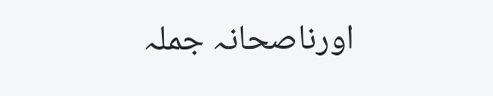اورناصحانہ جملہ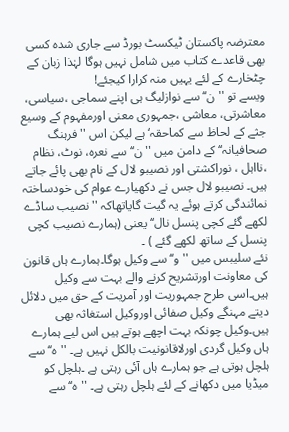معترضہ پاکستان ٹیکسٹ بورڈ سے جاری شدہ کسی بھی قاعدے کتاب میں شامل نہیں ہوگا لہٰذا زبان کے چٹخارے کے لئے یہیں منہ کرارا کیجئے!
ویسے تو ''ن‘‘ سے نوازلیگ ہی اپنے سماجی ،سیاسی، معاشرتی، معاشی ،جمہوری معنی اورمفہوم کے وسیع جثے کے لحاظ سے کماحقہ‘ ہے لیکن اس ''فرہنگ صحافیانہ‘‘ کے دامن میں ''ن‘‘ سے نعرہ، نوٹ، نظام ،نااہل ، نوراکشتی اور نصیبو لال کے نام بھی پائے جاتے ہیں۔ نصیبو لال جس نے دکھیارے عوام کی خودساختہ نمائندگی کرتے ہوئے یہ گیت گایاتھاکہ ''نصیب ساڈے لکھے گئے کچی پنسل نال‘‘یعنی (ہمارے نصیب کچی پنسل کے ساتھ لکھے گئے ) ۔
نئے سلیبس میں ''و‘‘ سے وکیل ہوگا۔ہمارے ہاں قانون کی معاونت اورتشریح کرنے والے بہت سے وکیل ہیں۔اسی طرح جمہوریت اور آمریت کے حق میں دلائل دیتے مہنگے وکیل صفائی اوروکیل استغاثہ بھی ہیں۔وکیل چونکہ بہت اچھے ہوتے ہیں اس لیے ہمارے ہاں وکیل گردی اورلاقانونیت بالکل نہیں ہے۔ ''ہ‘‘ سے ہلچل ہوتی ہے جو ہمارے ہاں آئی رہتی ہے ۔ہلچل کو میڈیا میں دکھانے کے لئے ہلچل رہتی ہے۔ ''ہ‘‘ سے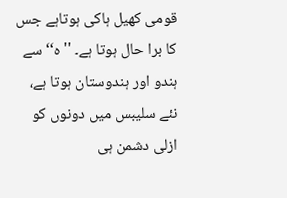قومی کھیل ہاکی ہوتاہے جس کا برا حال ہوتا ہے۔ ''ہ‘‘ سے ہندو اور ہندوستان ہوتا ہے، نئے سلیبس میں دونوں کو ازلی دشمن ہی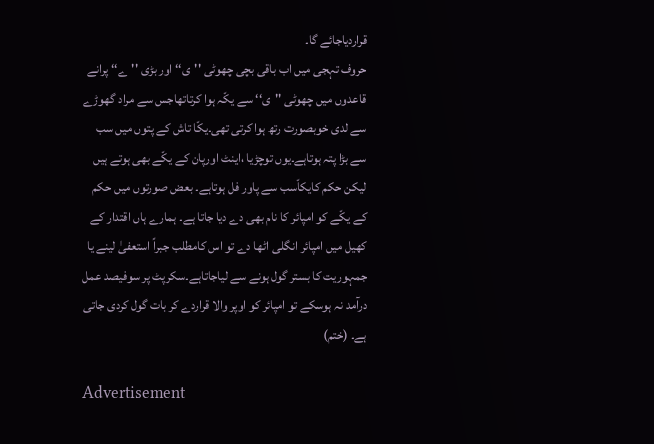قراردیاجائے گا۔
حروف تہجی میں اب باقی بچی چھوٹی ''ی‘‘ اور بڑی ''ے‘‘ پرانے قاعدوں میں چھوٹی ''ی‘‘ سے یکّہ ہوا کرتاتھاجس سے مراد گھوڑے سے لدی خوبصورت رتھ ہوا کرتی تھی۔یکّا تاش کے پتوں میں سب سے بڑا پتہ ہوتاہے۔یوں توچڑیا ،اینٹ اورپان کے یکّے بھی ہوتے ہیں لیکن حکم کایکاّسب سے پاور فل ہوتاہے۔ بعض صورتوں میں حکم کے یکّے کو امپائر کا نام بھی دے دیا جاتا ہے۔ ہمارے ہاں اقتدار کے کھیل میں امپائر انگلی اٹھا دے تو اس کامطلب جبراً استعفیٰ لینے یا جمہوریت کا بستر گول ہونے سے لیاجاتاہے۔سکرپٹ پر سوفیصد عمل درآمد نہ ہوسکے تو امپائر کو اوپر والا قراردے کر بات گول کردی جاتی ہے۔ (ختم)

Advertisement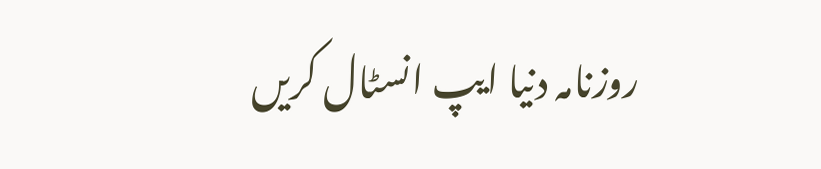روزنامہ دنیا ایپ انسٹال کریں